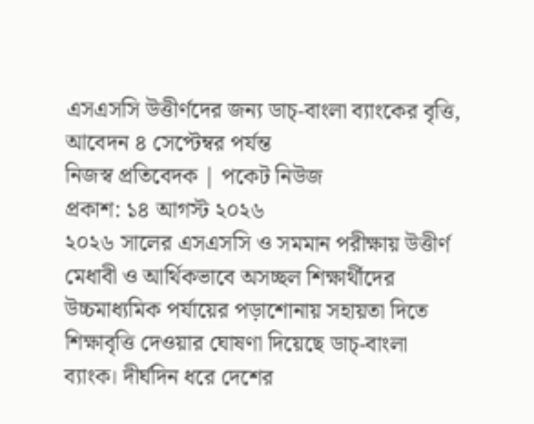এসএসসি উত্তীর্ণদের জন্য ডাচ্-বাংলা ব্যাংকের বৃত্তি, আবেদন ৪ সেপ্টেম্বর পর্যন্ত
নিজস্ব প্রতিবেদক | পকেট নিউজ
প্রকাশ: ১৪ আগস্ট ২০২৬
২০২৬ সালের এসএসসি ও সমমান পরীক্ষায় উত্তীর্ণ মেধাবী ও আর্থিকভাবে অসচ্ছল শিক্ষার্থীদের উচ্চমাধ্যমিক পর্যায়ের পড়াশোনায় সহায়তা দিতে শিক্ষাবৃত্তি দেওয়ার ঘোষণা দিয়েছে ডাচ্-বাংলা ব্যাংক। দীর্ঘদিন ধরে দেশের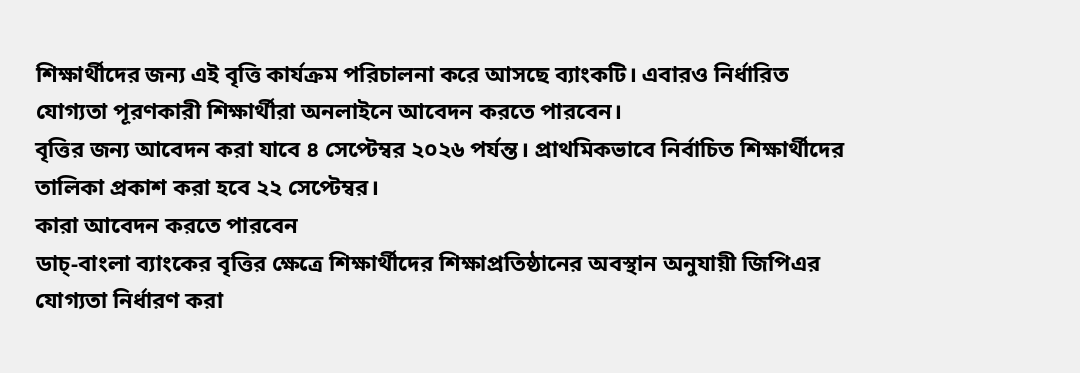শিক্ষার্থীদের জন্য এই বৃত্তি কার্যক্রম পরিচালনা করে আসছে ব্যাংকটি। এবারও নির্ধারিত যোগ্যতা পূরণকারী শিক্ষার্থীরা অনলাইনে আবেদন করতে পারবেন।
বৃত্তির জন্য আবেদন করা যাবে ৪ সেপ্টেম্বর ২০২৬ পর্যন্ত। প্রাথমিকভাবে নির্বাচিত শিক্ষার্থীদের তালিকা প্রকাশ করা হবে ২২ সেপ্টেম্বর।
কারা আবেদন করতে পারবেন
ডাচ্-বাংলা ব্যাংকের বৃত্তির ক্ষেত্রে শিক্ষার্থীদের শিক্ষাপ্রতিষ্ঠানের অবস্থান অনুযায়ী জিপিএর যোগ্যতা নির্ধারণ করা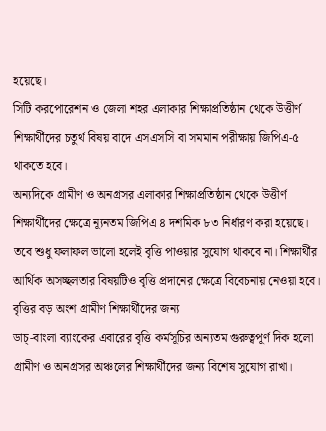হয়েছে।
সিটি করপোরেশন ও জেলা শহর এলাকার শিক্ষাপ্রতিষ্ঠান থেকে উত্তীর্ণ শিক্ষার্থীদের চতুর্থ বিষয় বাদে এসএসসি বা সমমান পরীক্ষায় জিপিএ-৫ থাকতে হবে।
অন্যদিকে গ্রামীণ ও অনগ্রসর এলাকার শিক্ষাপ্রতিষ্ঠান থেকে উত্তীর্ণ শিক্ষার্থীদের ক্ষেত্রে ন্যূনতম জিপিএ ৪ দশমিক ৮৩ নির্ধারণ করা হয়েছে।
তবে শুধু ফলাফল ভালো হলেই বৃত্তি পাওয়ার সুযোগ থাকবে না। শিক্ষার্থীর আর্থিক অসচ্ছলতার বিষয়টিও বৃত্তি প্রদানের ক্ষেত্রে বিবেচনায় নেওয়া হবে।
বৃত্তির বড় অংশ গ্রামীণ শিক্ষার্থীদের জন্য
ডাচ্-বাংলা ব্যাংকের এবারের বৃত্তি কর্মসূচির অন্যতম গুরুত্বপূর্ণ দিক হলো গ্রামীণ ও অনগ্রসর অঞ্চলের শিক্ষার্থীদের জন্য বিশেষ সুযোগ রাখা।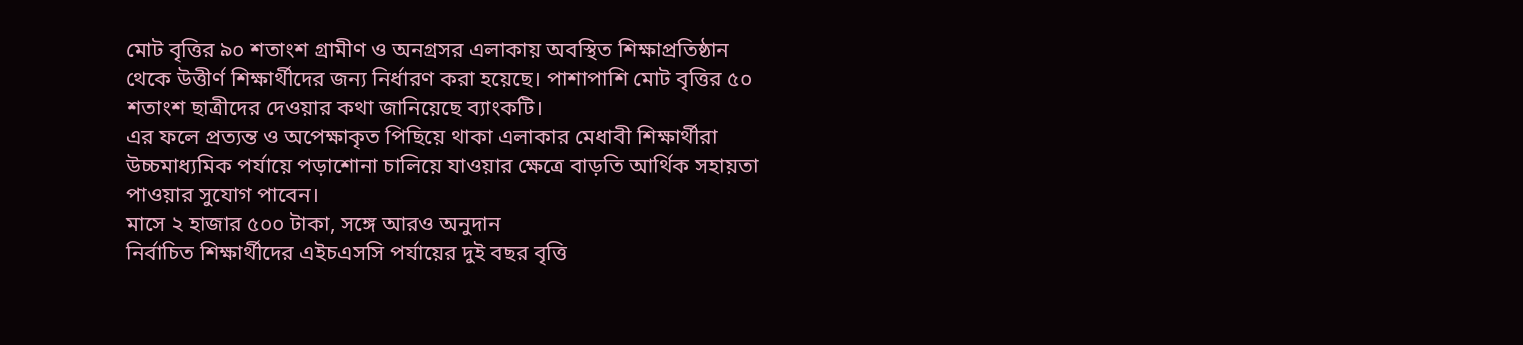মোট বৃত্তির ৯০ শতাংশ গ্রামীণ ও অনগ্রসর এলাকায় অবস্থিত শিক্ষাপ্রতিষ্ঠান থেকে উত্তীর্ণ শিক্ষার্থীদের জন্য নির্ধারণ করা হয়েছে। পাশাপাশি মোট বৃত্তির ৫০ শতাংশ ছাত্রীদের দেওয়ার কথা জানিয়েছে ব্যাংকটি।
এর ফলে প্রত্যন্ত ও অপেক্ষাকৃত পিছিয়ে থাকা এলাকার মেধাবী শিক্ষার্থীরা উচ্চমাধ্যমিক পর্যায়ে পড়াশোনা চালিয়ে যাওয়ার ক্ষেত্রে বাড়তি আর্থিক সহায়তা পাওয়ার সুযোগ পাবেন।
মাসে ২ হাজার ৫০০ টাকা, সঙ্গে আরও অনুদান
নির্বাচিত শিক্ষার্থীদের এইচএসসি পর্যায়ের দুই বছর বৃত্তি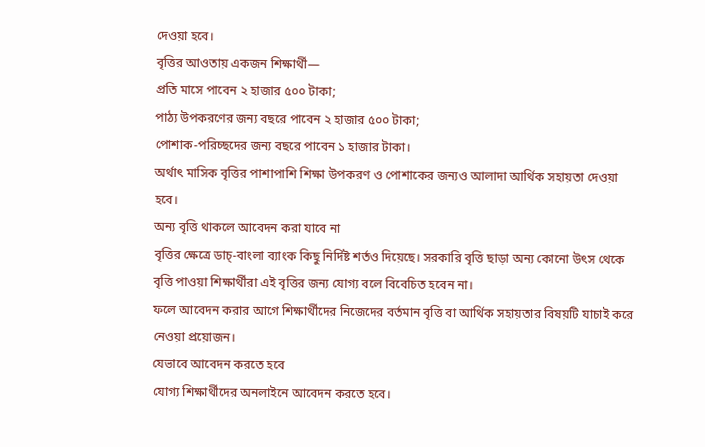দেওয়া হবে।
বৃত্তির আওতায় একজন শিক্ষার্থী—
প্রতি মাসে পাবেন ২ হাজার ৫০০ টাকা;
পাঠ্য উপকরণের জন্য বছরে পাবেন ২ হাজার ৫০০ টাকা;
পোশাক-পরিচ্ছদের জন্য বছরে পাবেন ১ হাজার টাকা।
অর্থাৎ মাসিক বৃত্তির পাশাপাশি শিক্ষা উপকরণ ও পোশাকের জন্যও আলাদা আর্থিক সহায়তা দেওয়া হবে।
অন্য বৃত্তি থাকলে আবেদন করা যাবে না
বৃত্তির ক্ষেত্রে ডাচ্-বাংলা ব্যাংক কিছু নির্দিষ্ট শর্তও দিয়েছে। সরকারি বৃত্তি ছাড়া অন্য কোনো উৎস থেকে বৃত্তি পাওয়া শিক্ষার্থীরা এই বৃত্তির জন্য যোগ্য বলে বিবেচিত হবেন না।
ফলে আবেদন করার আগে শিক্ষার্থীদের নিজেদের বর্তমান বৃত্তি বা আর্থিক সহায়তার বিষয়টি যাচাই করে নেওয়া প্রয়োজন।
যেভাবে আবেদন করতে হবে
যোগ্য শিক্ষার্থীদের অনলাইনে আবেদন করতে হবে।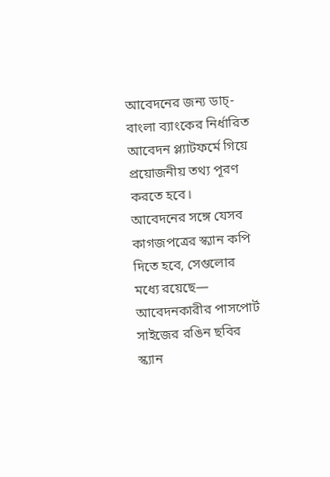আবেদনের জন্য ডাচ্-বাংলা ব্যাংকের নির্ধারিত আবেদন প্ল্যাটফর্মে গিয়ে প্রয়োজনীয় তথ্য পূরণ করতে হবে।
আবেদনের সঙ্গে যেসব কাগজপত্রের স্ক্যান কপি দিতে হবে, সেগুলোর মধ্যে রয়েছে—
আবেদনকারীর পাসপোর্ট সাইজের রঙিন ছবির স্ক্যান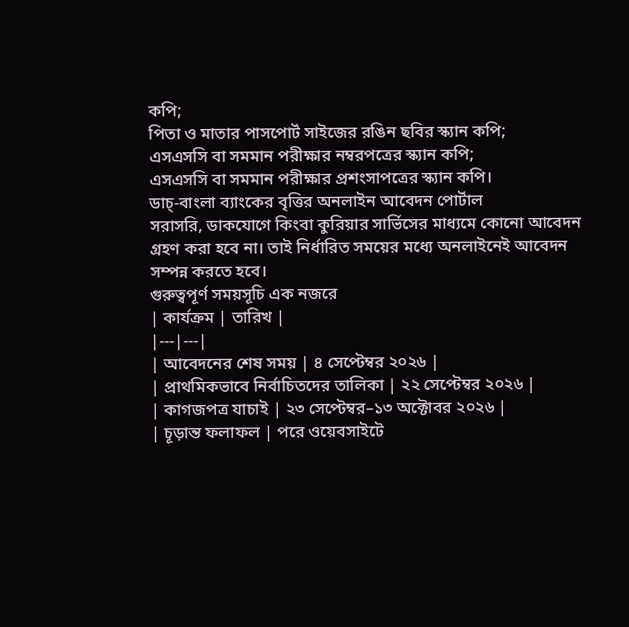কপি;
পিতা ও মাতার পাসপোর্ট সাইজের রঙিন ছবির স্ক্যান কপি;
এসএসসি বা সমমান পরীক্ষার নম্বরপত্রের স্ক্যান কপি;
এসএসসি বা সমমান পরীক্ষার প্রশংসাপত্রের স্ক্যান কপি।
ডাচ্-বাংলা ব্যাংকের বৃত্তির অনলাইন আবেদন পোর্টাল
সরাসরি, ডাকযোগে কিংবা কুরিয়ার সার্ভিসের মাধ্যমে কোনো আবেদন গ্রহণ করা হবে না। তাই নির্ধারিত সময়ের মধ্যে অনলাইনেই আবেদন সম্পন্ন করতে হবে।
গুরুত্বপূর্ণ সময়সূচি এক নজরে
| কার্যক্রম | তারিখ |
|---|---|
| আবেদনের শেষ সময় | ৪ সেপ্টেম্বর ২০২৬ |
| প্রাথমিকভাবে নির্বাচিতদের তালিকা | ২২ সেপ্টেম্বর ২০২৬ |
| কাগজপত্র যাচাই | ২৩ সেপ্টেম্বর–১৩ অক্টোবর ২০২৬ |
| চূড়ান্ত ফলাফল | পরে ওয়েবসাইটে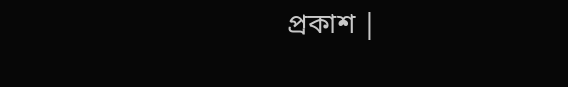প্রকাশ |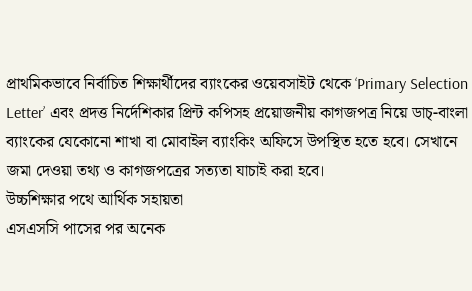প্রাথমিকভাবে নির্বাচিত শিক্ষার্থীদের ব্যাংকের ওয়েবসাইট থেকে ‘Primary Selection Letter’ এবং প্রদত্ত নির্দেশিকার প্রিন্ট কপিসহ প্রয়োজনীয় কাগজপত্র নিয়ে ডাচ্-বাংলা ব্যাংকের যেকোনো শাখা বা মোবাইল ব্যাংকিং অফিসে উপস্থিত হতে হবে। সেখানে জমা দেওয়া তথ্য ও কাগজপত্রের সত্যতা যাচাই করা হবে।
উচ্চশিক্ষার পথে আর্থিক সহায়তা
এসএসসি পাসের পর অনেক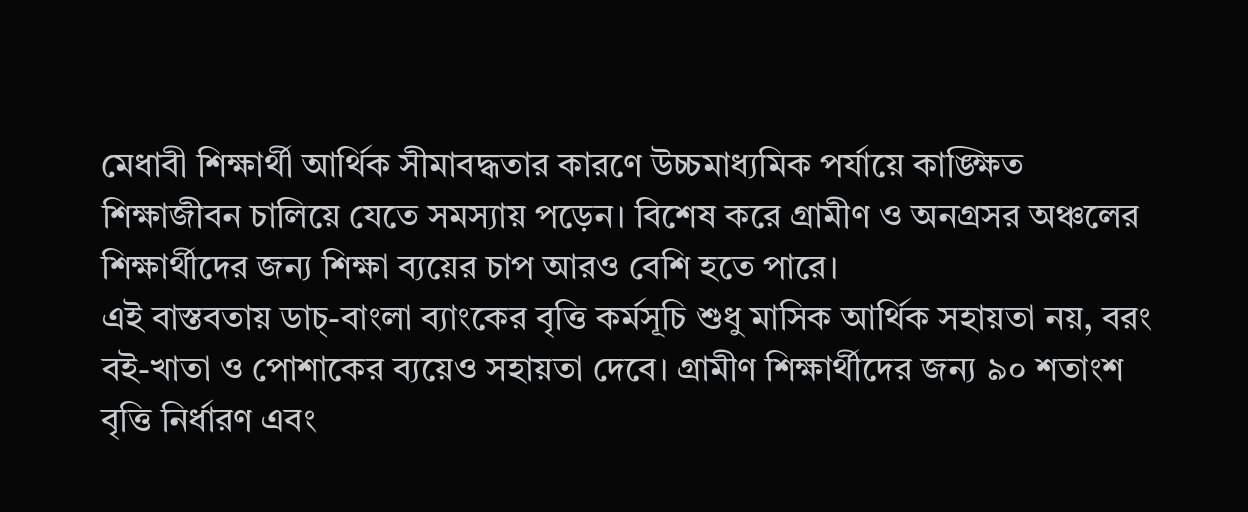মেধাবী শিক্ষার্থী আর্থিক সীমাবদ্ধতার কারণে উচ্চমাধ্যমিক পর্যায়ে কাঙ্ক্ষিত শিক্ষাজীবন চালিয়ে যেতে সমস্যায় পড়েন। বিশেষ করে গ্রামীণ ও অনগ্রসর অঞ্চলের শিক্ষার্থীদের জন্য শিক্ষা ব্যয়ের চাপ আরও বেশি হতে পারে।
এই বাস্তবতায় ডাচ্-বাংলা ব্যাংকের বৃত্তি কর্মসূচি শুধু মাসিক আর্থিক সহায়তা নয়, বরং বই-খাতা ও পোশাকের ব্যয়েও সহায়তা দেবে। গ্রামীণ শিক্ষার্থীদের জন্য ৯০ শতাংশ বৃত্তি নির্ধারণ এবং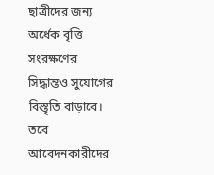ছাত্রীদের জন্য অর্ধেক বৃত্তি সংরক্ষণের সিদ্ধান্তও সুযোগের বিস্তৃতি বাড়াবে।
তবে আবেদনকারীদের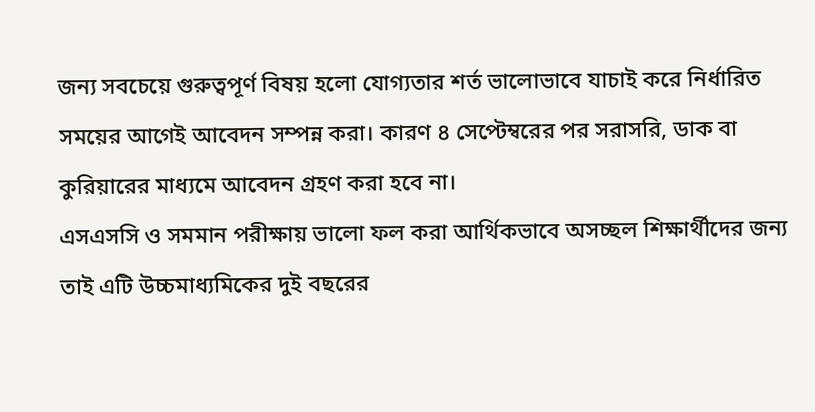জন্য সবচেয়ে গুরুত্বপূর্ণ বিষয় হলো যোগ্যতার শর্ত ভালোভাবে যাচাই করে নির্ধারিত সময়ের আগেই আবেদন সম্পন্ন করা। কারণ ৪ সেপ্টেম্বরের পর সরাসরি, ডাক বা কুরিয়ারের মাধ্যমে আবেদন গ্রহণ করা হবে না।
এসএসসি ও সমমান পরীক্ষায় ভালো ফল করা আর্থিকভাবে অসচ্ছল শিক্ষার্থীদের জন্য তাই এটি উচ্চমাধ্যমিকের দুই বছরের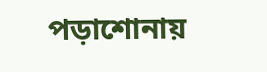পড়াশোনায়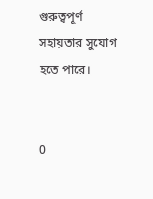গুরুত্বপূর্ণ সহায়তার সুযোগ হতে পারে।


0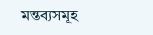মন্তব্যসমূহ